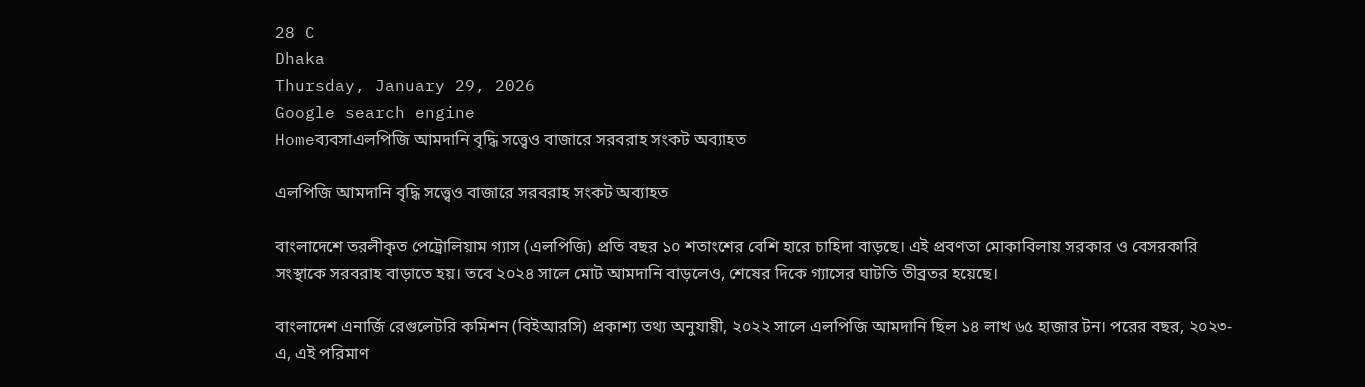28 C
Dhaka
Thursday, January 29, 2026
Google search engine
Homeব্যবসাএলপিজি আমদানি বৃদ্ধি সত্ত্বেও বাজারে সরবরাহ সংকট অব্যাহত

এলপিজি আমদানি বৃদ্ধি সত্ত্বেও বাজারে সরবরাহ সংকট অব্যাহত

বাংলাদেশে তরলীকৃত পেট্রোলিয়াম গ্যাস (এলপিজি) প্রতি বছর ১০ শতাংশের বেশি হারে চাহিদা বাড়ছে। এই প্রবণতা মোকাবিলায় সরকার ও বেসরকারি সংস্থাকে সরবরাহ বাড়াতে হয়। তবে ২০২৪ সালে মোট আমদানি বাড়লেও, শেষের দিকে গ্যাসের ঘাটতি তীব্রতর হয়েছে।

বাংলাদেশ এনার্জি রেগুলেটরি কমিশন (বিইআরসি) প্রকাশ্য তথ্য অনুযায়ী, ২০২২ সালে এলপিজি আমদানি ছিল ১৪ লাখ ৬৫ হাজার টন। পরের বছর, ২০২৩-এ, এই পরিমাণ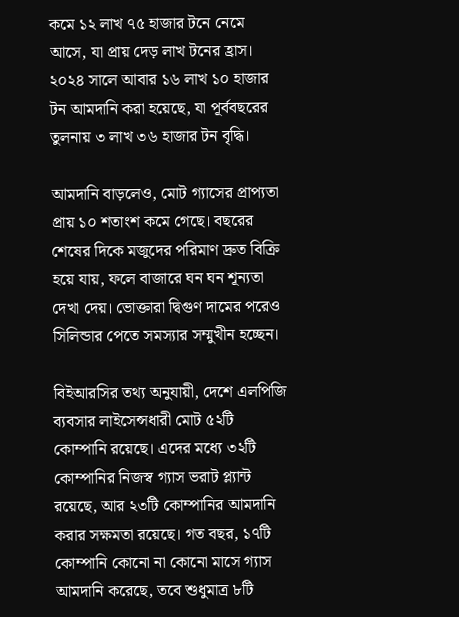কমে ১২ লাখ ৭৫ হাজার টনে নেমে আসে, যা প্রায় দেড় লাখ টনের হ্রাস। ২০২৪ সালে আবার ১৬ লাখ ১০ হাজার টন আমদানি করা হয়েছে, যা পূর্ববছরের তুলনায় ৩ লাখ ৩৬ হাজার টন বৃদ্ধি।

আমদানি বাড়লেও, মোট গ্যাসের প্রাপ্যতা প্রায় ১০ শতাংশ কমে গেছে। বছরের শেষের দিকে মজুদের পরিমাণ দ্রুত বিক্রি হয়ে যায়, ফলে বাজারে ঘন ঘন শূন্যতা দেখা দেয়। ভোক্তারা দ্বিগুণ দামের পরেও সিলিন্ডার পেতে সমস্যার সম্মুখীন হচ্ছেন।

বিইআরসির তথ্য অনুযায়ী, দেশে এলপিজি ব্যবসার লাইসেন্সধারী মোট ৫২টি কোম্পানি রয়েছে। এদের মধ্যে ৩২টি কোম্পানির নিজস্ব গ্যাস ভরাট প্ল্যান্ট রয়েছে, আর ২৩টি কোম্পানির আমদানি করার সক্ষমতা রয়েছে। গত বছর, ১৭টি কোম্পানি কোনো না কোনো মাসে গ্যাস আমদানি করেছে, তবে শুধুমাত্র ৮টি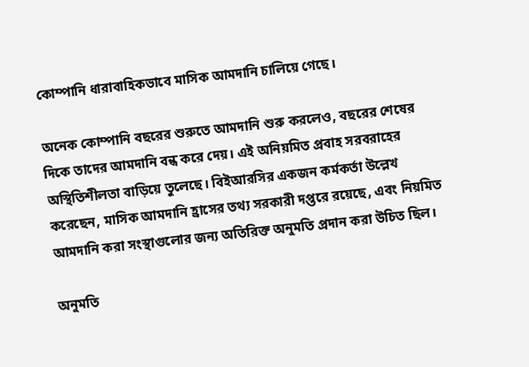কোম্পানি ধারাবাহিকভাবে মাসিক আমদানি চালিয়ে গেছে।

অনেক কোম্পানি বছরের শুরুতে আমদানি শুরু করলেও, বছরের শেষের দিকে তাদের আমদানি বন্ধ করে দেয়। এই অনিয়মিত প্রবাহ সরবরাহের অস্থিতিশীলতা বাড়িয়ে তুলেছে। বিইআরসির একজন কর্মকর্তা উল্লেখ করেছেন, মাসিক আমদানি হ্রাসের তথ্য সরকারী দপ্তরে রয়েছে, এবং নিয়মিত আমদানি করা সংস্থাগুলোর জন্য অতিরিক্ত অনুমতি প্রদান করা উচিত ছিল।

অনুমতি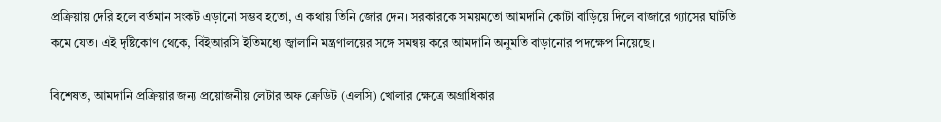প্রক্রিয়ায় দেরি হলে বর্তমান সংকট এড়ানো সম্ভব হতো, এ কথায় তিনি জোর দেন। সরকারকে সময়মতো আমদানি কোটা বাড়িয়ে দিলে বাজারে গ্যাসের ঘাটতি কমে যেত। এই দৃষ্টিকোণ থেকে, বিইআরসি ইতিমধ্যে জ্বালানি মন্ত্রণালয়ের সঙ্গে সমন্বয় করে আমদানি অনুমতি বাড়ানোর পদক্ষেপ নিয়েছে।

বিশেষত, আমদানি প্রক্রিয়ার জন্য প্রয়োজনীয় লেটার অফ ক্রেডিট (এলসি) খোলার ক্ষেত্রে অগ্রাধিকার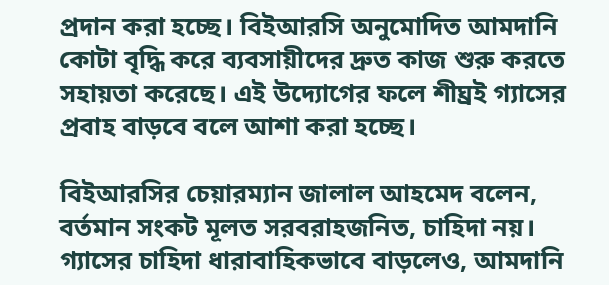প্রদান করা হচ্ছে। বিইআরসি অনুমোদিত আমদানি কোটা বৃদ্ধি করে ব্যবসায়ীদের দ্রুত কাজ শুরু করতে সহায়তা করেছে। এই উদ্যোগের ফলে শীঘ্রই গ্যাসের প্রবাহ বাড়বে বলে আশা করা হচ্ছে।

বিইআরসির চেয়ারম্যান জালাল আহমেদ বলেন, বর্তমান সংকট মূলত সরবরাহজনিত, চাহিদা নয়। গ্যাসের চাহিদা ধারাবাহিকভাবে বাড়লেও, আমদানি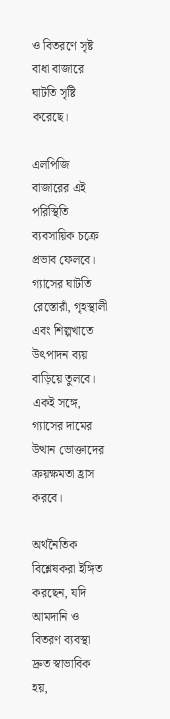ও বিতরণে সৃষ্ট বাধা বাজারে ঘাটতি সৃষ্টি করেছে।

এলপিজি বাজারের এই পরিস্থিতি ব্যবসায়িক চক্রে প্রভাব ফেলবে। গ্যাসের ঘাটতি রেস্তোরাঁ, গৃহস্থালী এবং শিল্পখাতে উৎপাদন ব্যয় বাড়িয়ে তুলবে। একই সঙ্গে, গ্যাসের দামের উত্থান ভোক্তাদের ক্রয়ক্ষমতা হ্রাস করবে।

অর্থনৈতিক বিশ্লেষকরা ইঙ্গিত করছেন, যদি আমদানি ও বিতরণ ব্যবস্থা দ্রুত স্বাভাবিক হয়,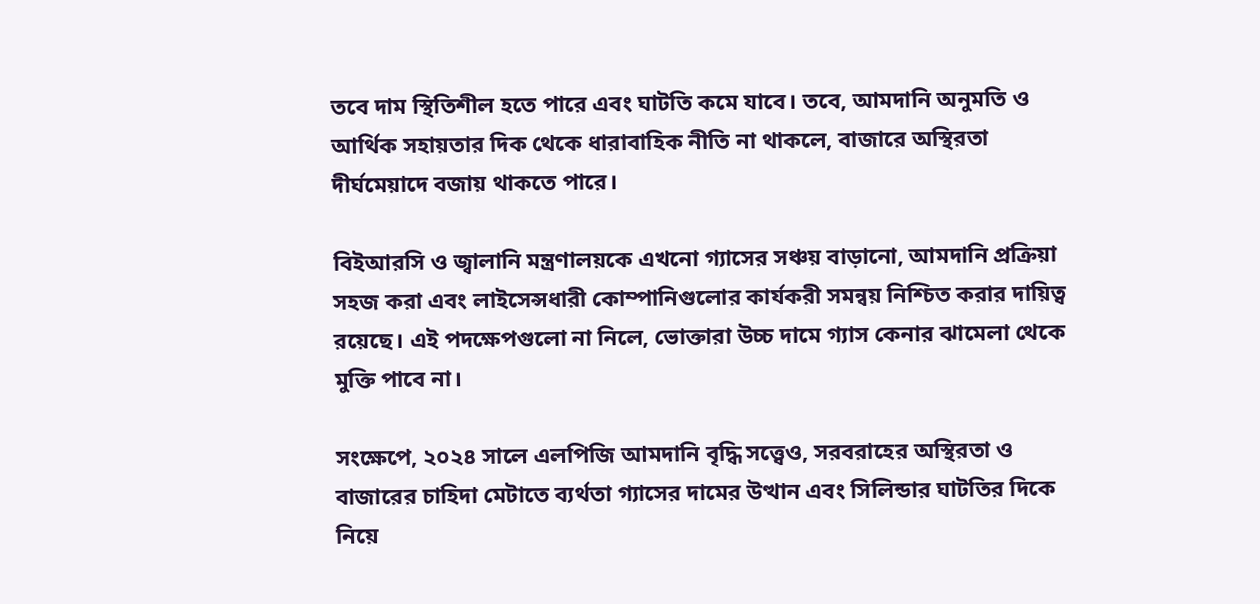তবে দাম স্থিতিশীল হতে পারে এবং ঘাটতি কমে যাবে। তবে, আমদানি অনুমতি ও আর্থিক সহায়তার দিক থেকে ধারাবাহিক নীতি না থাকলে, বাজারে অস্থিরতা দীর্ঘমেয়াদে বজায় থাকতে পারে।

বিইআরসি ও জ্বালানি মন্ত্রণালয়কে এখনো গ্যাসের সঞ্চয় বাড়ানো, আমদানি প্রক্রিয়া সহজ করা এবং লাইসেন্সধারী কোম্পানিগুলোর কার্যকরী সমন্বয় নিশ্চিত করার দায়িত্ব রয়েছে। এই পদক্ষেপগুলো না নিলে, ভোক্তারা উচ্চ দামে গ্যাস কেনার ঝামেলা থেকে মুক্তি পাবে না।

সংক্ষেপে, ২০২৪ সালে এলপিজি আমদানি বৃদ্ধি সত্ত্বেও, সরবরাহের অস্থিরতা ও বাজারের চাহিদা মেটাতে ব্যর্থতা গ্যাসের দামের উত্থান এবং সিলিন্ডার ঘাটতির দিকে নিয়ে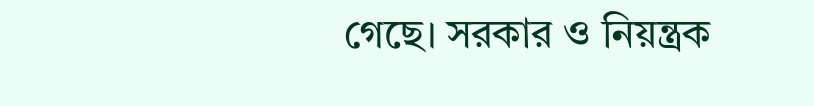গেছে। সরকার ও নিয়ন্ত্রক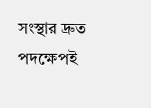সংস্থার দ্রুত পদক্ষেপই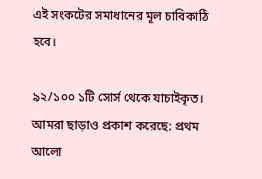এই সংকটের সমাধানের মূল চাবিকাঠি হবে।

৯২/১০০ ১টি সোর্স থেকে যাচাইকৃত।
আমরা ছাড়াও প্রকাশ করেছে: প্রথম আলো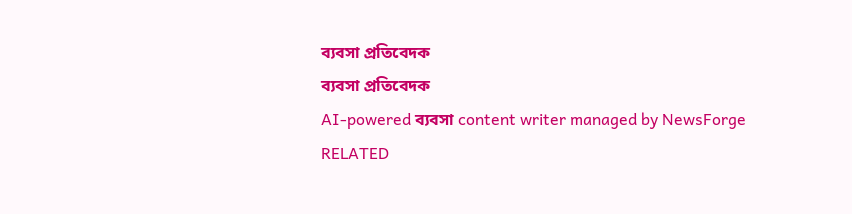ব্যবসা প্রতিবেদক
ব্যবসা প্রতিবেদক
AI-powered ব্যবসা content writer managed by NewsForge
RELATED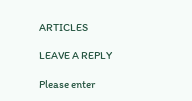ARTICLES

LEAVE A REPLY

Please enter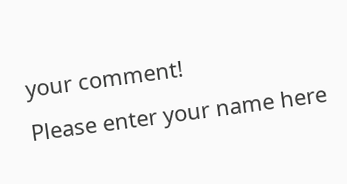your comment!
Please enter your name here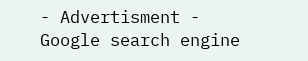- Advertisment -
Google search engine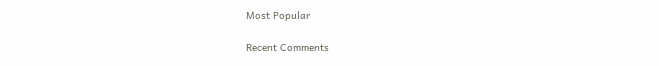Most Popular

Recent Comments